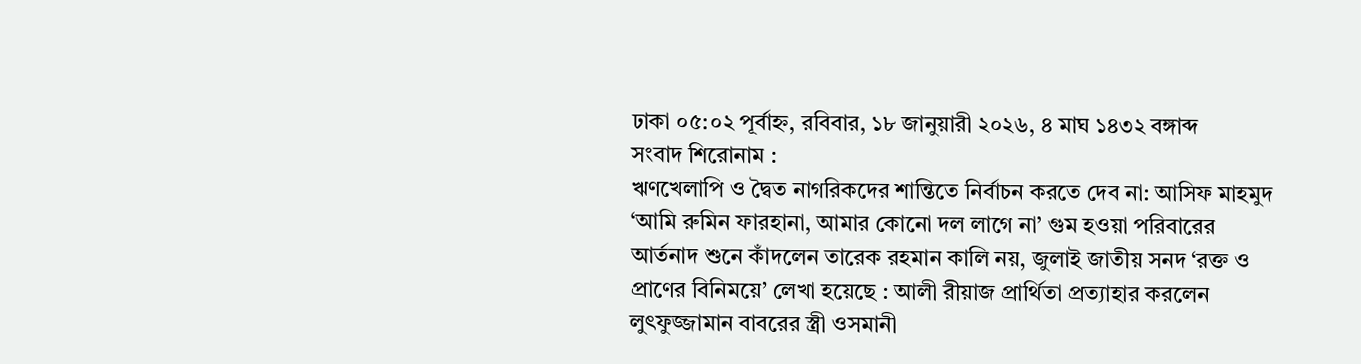ঢাকা ০৫:০২ পূর্বাহ্ন, রবিবার, ১৮ জানুয়ারী ২০২৬, ৪ মাঘ ১৪৩২ বঙ্গাব্দ
সংবাদ শিরোনাম :
ঋণখেলাপি ও দ্বৈত নাগরিকদের শান্তিতে নির্বাচন করতে দেব না: আসিফ মাহমুদ ‘আমি রুমিন ফারহানা, আমার কোনো দল লাগে না’ গুম হওয়া পরিবারের আর্তনাদ শুনে কাঁদলেন তারেক রহমান কালি নয়, জুলাই জাতীয় সনদ ‘রক্ত ও প্রাণের বিনিময়ে’ লেখা হয়েছে : আলী রীয়াজ প্রার্থিতা প্রত্যাহার করলেন লুৎফুজ্জামান বাবরের স্ত্রী ওসমানী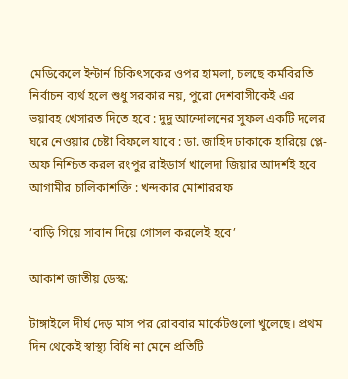মেডিকেলে ইন্টার্ন চিকিৎসকের ওপর হামলা, চলছে কর্মবিরতি নির্বাচন ব্যর্থ হলে শুধু সরকার নয়, পুরো দেশবাসীকেই এর ভয়াবহ খেসারত দিতে হবে : দুদু আন্দোলনের সুফল একটি দলের ঘরে নেওয়ার চেষ্টা বিফলে যাবে : ডা. জাহিদ ঢাকাকে হারিয়ে প্লে-অফ নিশ্চিত করল রংপুর রাইডার্স খালেদা জিয়ার আদর্শই হবে আগামীর চালিকাশক্তি : খন্দকার মোশাররফ

‘বাড়ি গিয়ে সাবান দিয়ে গোসল করলেই হবে’

আকাশ জাতীয় ডেস্ক:

টাঙ্গাইলে দীর্ঘ দেড় মাস পর রোববার মার্কেটগুলো খুলেছে। প্রথম দিন থেকেই স্বাস্থ্য বিধি না মেনে প্রতিটি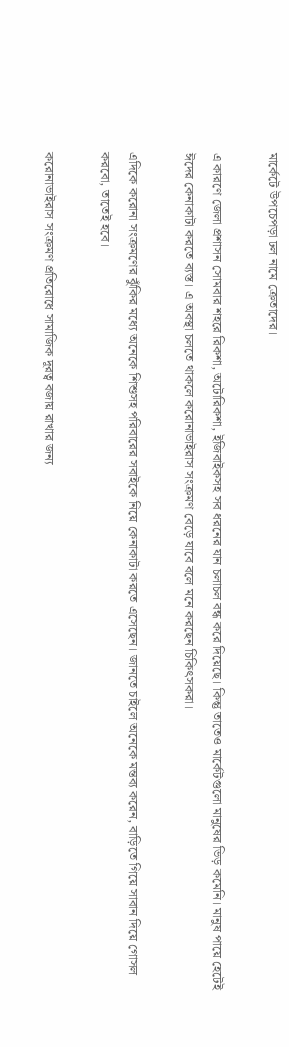মার্কেটে উপচেপড়া ঢল নামে ক্রেতাদের।

এ কারণে জেলা প্রশাসন সোমবার শহরে রিকশা, অটোরিকশা, ইজিবাইকসহ সব ধরনের যান চলাচল বন্ধ করে দিয়েছে। কিন্তু তাতেও মার্কেটগুলো মানুষের ভিড় কমেনি। মানুষ পায়ে হেটেই ঈদের কেনাকাটা করতে ব্যস্ত। এ অবস্থা চলতে থাকলে করোনাভাইরাস সংক্রমণ বেড়ে যাবে বলে মনে করছেন চিকিৎসকরা।

এদিকে করোনা সংক্রমণের ঝুঁকির মধ্যে অনেকে শিশুসহ পরিবারের সবাইকে নিয়ে কেনাকাটা করতে এসেছেন। জানতে চাইলে অনেকে মন্তব্য করেন, বাড়িতে গিয়ে সাবান দিয়ে গোসল করবো, তাতেই হবে।

করোনাভাইরাস সংক্রমণ প্রতিরোধে সামাজিক দূরত্ব বজায় রাখার জন্য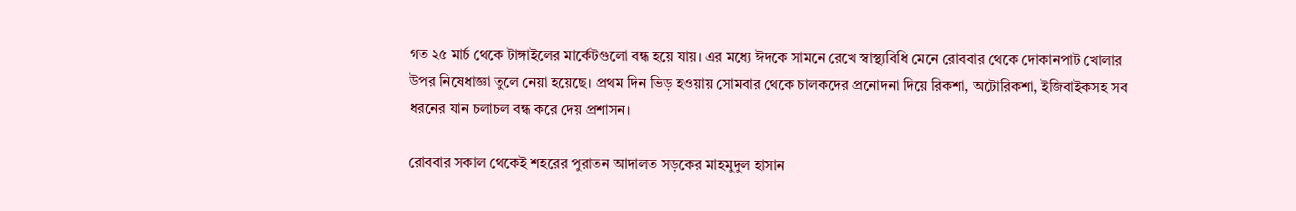গত ২৫ মার্চ থেকে টাঙ্গাইলের মার্কেটগুলো বন্ধ হয়ে যায়। এর মধ্যে ঈদকে সামনে রেখে স্বাস্থ্যবিধি মেনে রোববার থেকে দোকানপাট খোলার উপর নিষেধাজ্ঞা তুলে নেয়া হয়েছে। প্রথম দিন ভিড় হওয়ায় সোমবার থেকে চালকদের প্রনোদনা দিয়ে রিকশা, অটোরিকশা, ইজিবাইকসহ সব ধরনের যান চলাচল বন্ধ করে দেয় প্রশাসন।

রোববার সকাল থেকেই শহরের পুরাতন আদালত সড়কের মাহমুদুল হাসান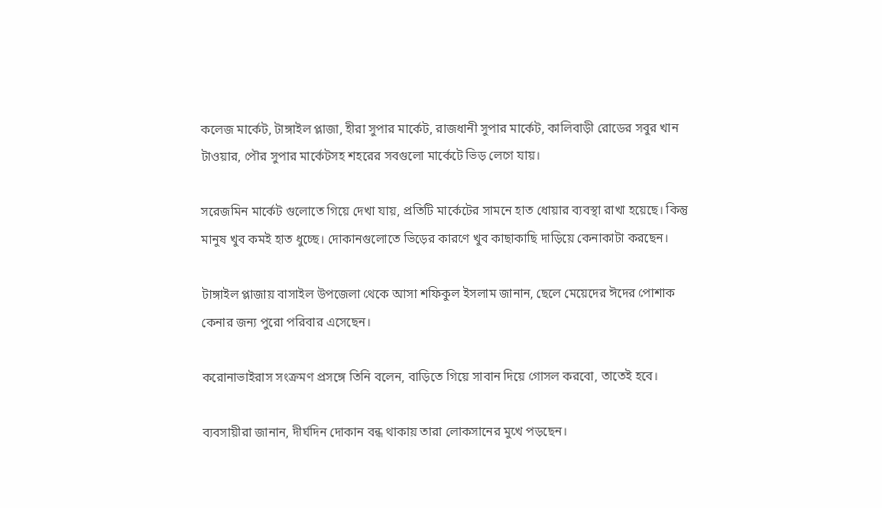কলেজ মার্কেট, টাঙ্গাইল প্লাজা, হীরা সুপার মার্কেট, রাজধানী সুপার মার্কেট, কালিবাড়ী রোডের সবুর খান টাওয়ার, পৌর সুপার মার্কেটসহ শহরের সবগুলো মার্কেটে ভিড় লেগে যায়।

সরেজমিন মার্কেট গুলোতে গিয়ে দেখা যায়, প্রতিটি মার্কেটের সামনে হাত ধোয়ার ব্যবস্থা রাখা হয়েছে। কিন্তু মানুষ খুব কমই হাত ধুচ্ছে। দোকানগুলোতে ভিড়ের কারণে খুব কাছাকাছি দাড়িয়ে কেনাকাটা করছেন।

টাঙ্গাইল প্লাজায় বাসাইল উপজেলা থেকে আসা শফিকুল ইসলাম জানান, ছেলে মেয়েদের ঈদের পোশাক কেনার জন্য পুরো পরিবার এসেছেন।

করোনাভাইরাস সংক্রমণ প্রসঙ্গে তিনি বলেন, বাড়িতে গিয়ে সাবান দিয়ে গোসল করবো, তাতেই হবে।

ব্যবসায়ীরা জানান, দীর্ঘদিন দোকান বন্ধ থাকায় তারা লোকসানের মুখে পড়ছেন।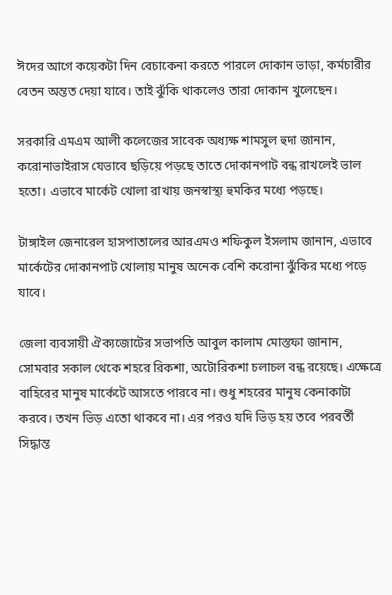ঈদের আগে কয়েকটা দিন বেচাকেনা করতে পারলে দোকান ভাড়া, কর্মচারীর বেতন অন্তত দেয়া যাবে। তাই ঝুঁকি থাকলেও তারা দোকান খুলেছেন।

সরকারি এমএম আলী কলেজের সাবেক অধ্যক্ষ শামসুল হুদা জানান, করোনাভাইরাস যেভাবে ছড়িয়ে পড়ছে তাতে দোকানপাট বন্ধ রাখলেই ভাল হতো। এভাবে মার্কেট খোলা রাখায় জনস্বাস্থ্য হুমকির মধ্যে পড়ছে।

টাঙ্গাইল জেনারেল হাসপাতালের আরএমও শফিকুল ইসলাম জানান, এভাবে মার্কেটের দোকানপাট খোলায় মানুষ অনেক বেশি করোনা ঝুঁকির মধ্যে পড়ে যাবে।

জেলা ব্যবসায়ী ঐক্যজোটের সভাপতি আবুল কালাম মোস্তফা জানান, সোমবার সকাল থেকে শহরে রিকশা, অটোরিকশা চলাচল বন্ধ রয়েছে। এক্ষেত্রে বাহিরের মানুষ মার্কেটে আসতে পারবে না। শুধু শহরের মানুষ কেনাকাটা করবে। তখন ভিড় এতো থাকবে না। এর পরও যদি ভিড় হয় তবে পরবর্তী সিদ্ধান্ত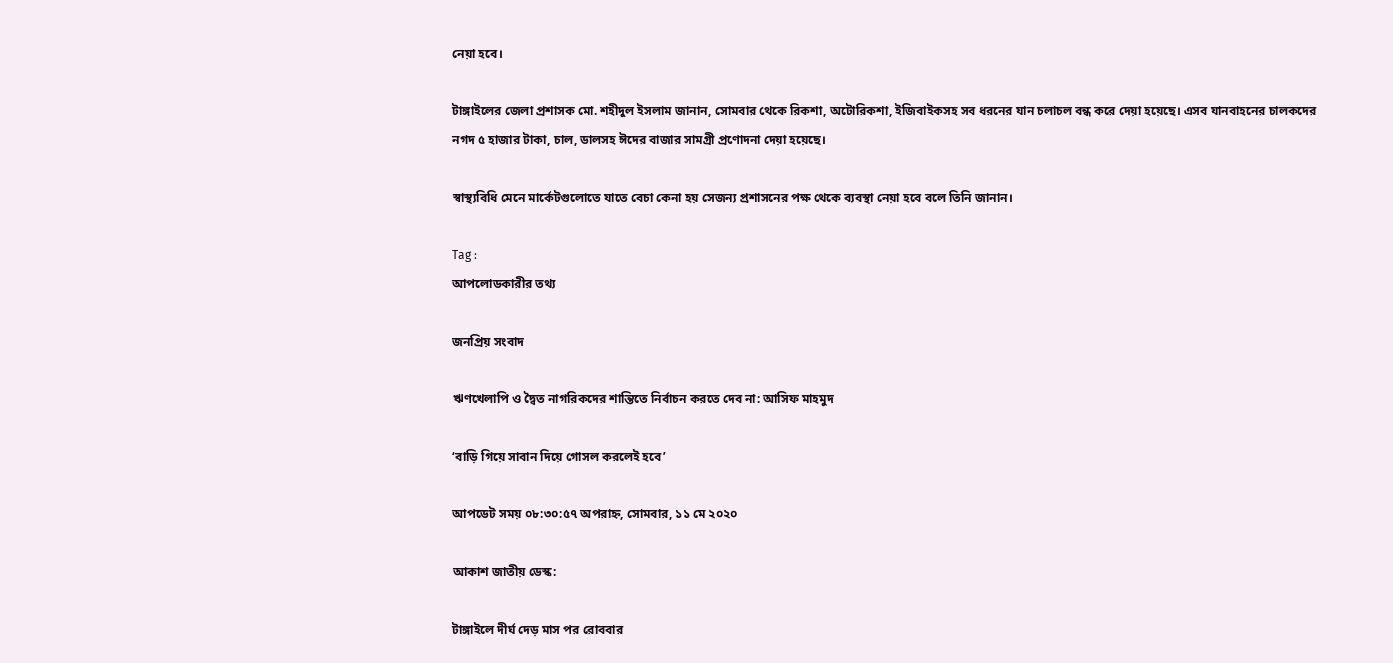নেয়া হবে।

টাঙ্গাইলের জেলা প্রশাসক মো. শহীদুল ইসলাম জানান, সোমবার থেকে রিকশা, অটোরিকশা, ইজিবাইকসহ সব ধরনের যান চলাচল বন্ধ করে দেয়া হয়েছে। এসব যানবাহনের চালকদের নগদ ৫ হাজার টাকা, চাল, ডালসহ ঈদের বাজার সামগ্রী প্রণোদনা দেয়া হয়েছে।

স্বাস্থ্যবিধি মেনে মার্কেটগুলোতে যাতে বেচা কেনা হয় সেজন্য প্রশাসনের পক্ষ থেকে ব্যবস্থা নেয়া হবে বলে তিনি জানান।

Tag :
আপলোডকারীর তথ্য

জনপ্রিয় সংবাদ

ঋণখেলাপি ও দ্বৈত নাগরিকদের শান্তিতে নির্বাচন করতে দেব না: আসিফ মাহমুদ

‘বাড়ি গিয়ে সাবান দিয়ে গোসল করলেই হবে’

আপডেট সময় ০৮:৩০:৫৭ অপরাহ্ন, সোমবার, ১১ মে ২০২০

আকাশ জাতীয় ডেস্ক:

টাঙ্গাইলে দীর্ঘ দেড় মাস পর রোববার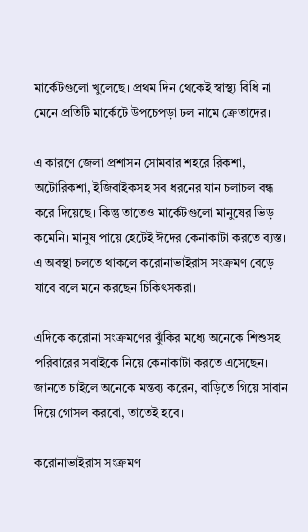মার্কেটগুলো খুলেছে। প্রথম দিন থেকেই স্বাস্থ্য বিধি না মেনে প্রতিটি মার্কেটে উপচেপড়া ঢল নামে ক্রেতাদের।

এ কারণে জেলা প্রশাসন সোমবার শহরে রিকশা, অটোরিকশা, ইজিবাইকসহ সব ধরনের যান চলাচল বন্ধ করে দিয়েছে। কিন্তু তাতেও মার্কেটগুলো মানুষের ভিড় কমেনি। মানুষ পায়ে হেটেই ঈদের কেনাকাটা করতে ব্যস্ত। এ অবস্থা চলতে থাকলে করোনাভাইরাস সংক্রমণ বেড়ে যাবে বলে মনে করছেন চিকিৎসকরা।

এদিকে করোনা সংক্রমণের ঝুঁকির মধ্যে অনেকে শিশুসহ পরিবারের সবাইকে নিয়ে কেনাকাটা করতে এসেছেন। জানতে চাইলে অনেকে মন্তব্য করেন, বাড়িতে গিয়ে সাবান দিয়ে গোসল করবো, তাতেই হবে।

করোনাভাইরাস সংক্রমণ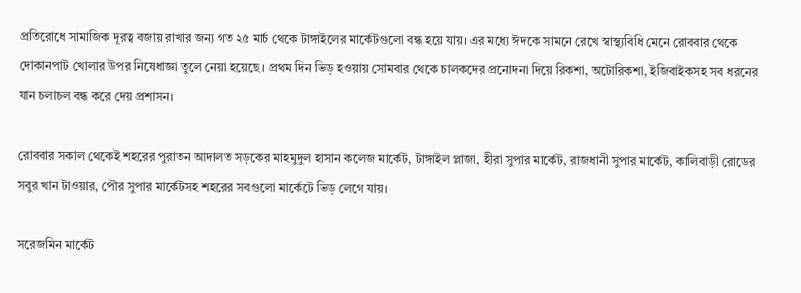প্রতিরোধে সামাজিক দূরত্ব বজায় রাখার জন্য গত ২৫ মার্চ থেকে টাঙ্গাইলের মার্কেটগুলো বন্ধ হয়ে যায়। এর মধ্যে ঈদকে সামনে রেখে স্বাস্থ্যবিধি মেনে রোববার থেকে দোকানপাট খোলার উপর নিষেধাজ্ঞা তুলে নেয়া হয়েছে। প্রথম দিন ভিড় হওয়ায় সোমবার থেকে চালকদের প্রনোদনা দিয়ে রিকশা, অটোরিকশা, ইজিবাইকসহ সব ধরনের যান চলাচল বন্ধ করে দেয় প্রশাসন।

রোববার সকাল থেকেই শহরের পুরাতন আদালত সড়কের মাহমুদুল হাসান কলেজ মার্কেট, টাঙ্গাইল প্লাজা, হীরা সুপার মার্কেট, রাজধানী সুপার মার্কেট, কালিবাড়ী রোডের সবুর খান টাওয়ার, পৌর সুপার মার্কেটসহ শহরের সবগুলো মার্কেটে ভিড় লেগে যায়।

সরেজমিন মার্কেট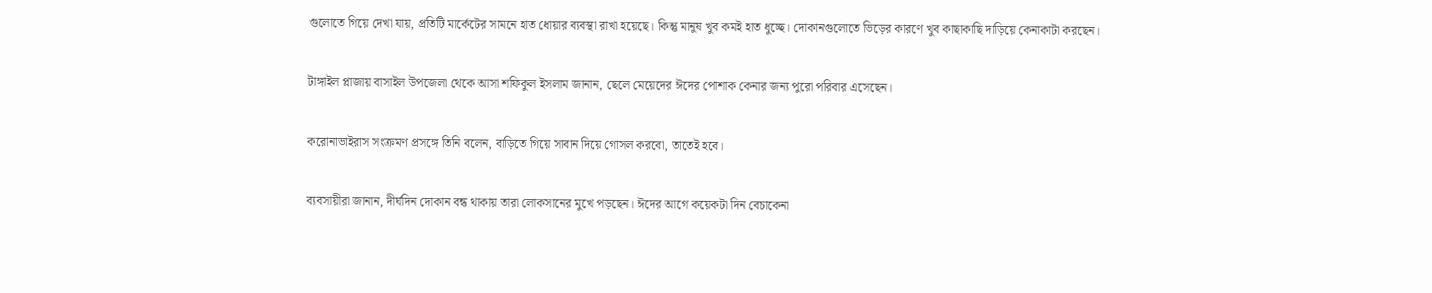গুলোতে গিয়ে দেখা যায়, প্রতিটি মার্কেটের সামনে হাত ধোয়ার ব্যবস্থা রাখা হয়েছে। কিন্তু মানুষ খুব কমই হাত ধুচ্ছে। দোকানগুলোতে ভিড়ের কারণে খুব কাছাকাছি দাড়িয়ে কেনাকাটা করছেন।

টাঙ্গাইল প্লাজায় বাসাইল উপজেলা থেকে আসা শফিকুল ইসলাম জানান, ছেলে মেয়েদের ঈদের পোশাক কেনার জন্য পুরো পরিবার এসেছেন।

করোনাভাইরাস সংক্রমণ প্রসঙ্গে তিনি বলেন, বাড়িতে গিয়ে সাবান দিয়ে গোসল করবো, তাতেই হবে।

ব্যবসায়ীরা জানান, দীর্ঘদিন দোকান বন্ধ থাকায় তারা লোকসানের মুখে পড়ছেন। ঈদের আগে কয়েকটা দিন বেচাকেনা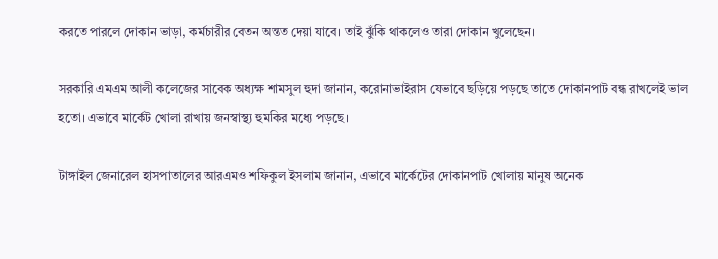করতে পারলে দোকান ভাড়া, কর্মচারীর বেতন অন্তত দেয়া যাবে। তাই ঝুঁকি থাকলেও তারা দোকান খুলেছেন।

সরকারি এমএম আলী কলেজের সাবেক অধ্যক্ষ শামসুল হুদা জানান, করোনাভাইরাস যেভাবে ছড়িয়ে পড়ছে তাতে দোকানপাট বন্ধ রাখলেই ভাল হতো। এভাবে মার্কেট খোলা রাখায় জনস্বাস্থ্য হুমকির মধ্যে পড়ছে।

টাঙ্গাইল জেনারেল হাসপাতালের আরএমও শফিকুল ইসলাম জানান, এভাবে মার্কেটের দোকানপাট খোলায় মানুষ অনেক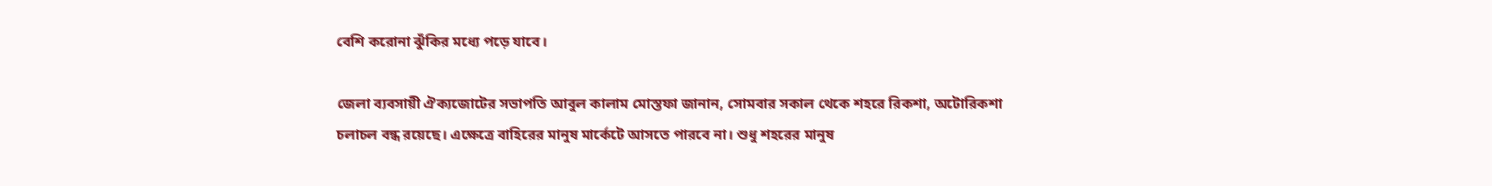বেশি করোনা ঝুঁকির মধ্যে পড়ে যাবে।

জেলা ব্যবসায়ী ঐক্যজোটের সভাপতি আবুল কালাম মোস্তফা জানান, সোমবার সকাল থেকে শহরে রিকশা, অটোরিকশা চলাচল বন্ধ রয়েছে। এক্ষেত্রে বাহিরের মানুষ মার্কেটে আসতে পারবে না। শুধু শহরের মানুষ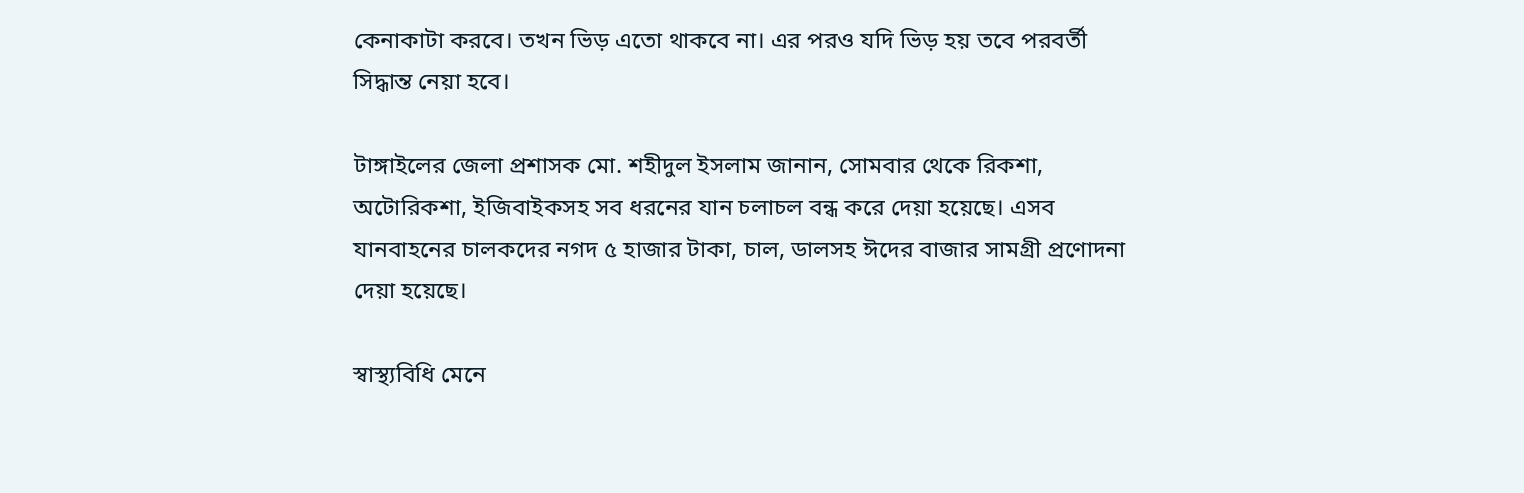কেনাকাটা করবে। তখন ভিড় এতো থাকবে না। এর পরও যদি ভিড় হয় তবে পরবর্তী সিদ্ধান্ত নেয়া হবে।

টাঙ্গাইলের জেলা প্রশাসক মো. শহীদুল ইসলাম জানান, সোমবার থেকে রিকশা, অটোরিকশা, ইজিবাইকসহ সব ধরনের যান চলাচল বন্ধ করে দেয়া হয়েছে। এসব যানবাহনের চালকদের নগদ ৫ হাজার টাকা, চাল, ডালসহ ঈদের বাজার সামগ্রী প্রণোদনা দেয়া হয়েছে।

স্বাস্থ্যবিধি মেনে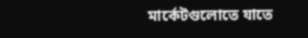মার্কেটগুলোতে যাতে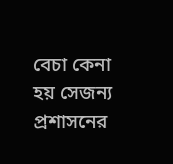বেচা কেনা হয় সেজন্য প্রশাসনের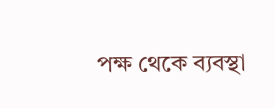পক্ষ থেকে ব্যবস্থা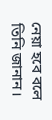নেয়া হবে বলে তিনি জানান।